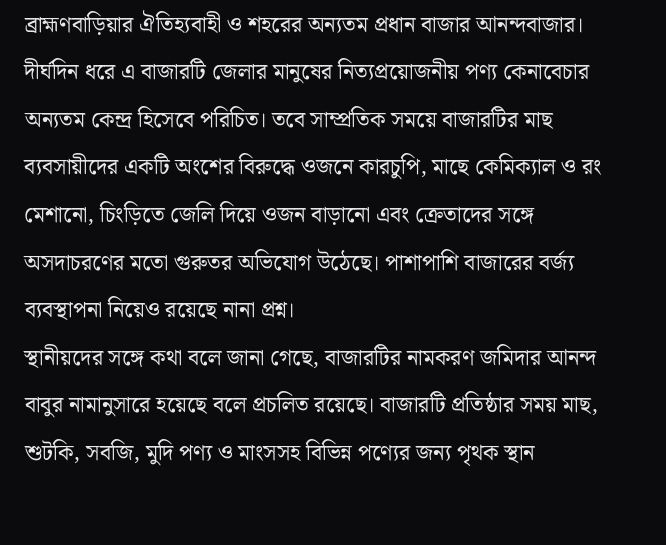ব্রাহ্মণবাড়িয়ার ঐতিহ্যবাহী ও শহরের অন্যতম প্রধান বাজার আনন্দবাজার। দীর্ঘদিন ধরে এ বাজারটি জেলার মানুষের নিত্যপ্রয়োজনীয় পণ্য কেনাবেচার অন্যতম কেন্দ্র হিসেবে পরিচিত। তবে সাম্প্রতিক সময়ে বাজারটির মাছ ব্যবসায়ীদের একটি অংশের বিরুদ্ধে ওজনে কারচুপি, মাছে কেমিক্যাল ও রং মেশানো, চিংড়িতে জেলি দিয়ে ওজন বাড়ানো এবং ক্রেতাদের সঙ্গে অসদাচরণের মতো গুরুতর অভিযোগ উঠেছে। পাশাপাশি বাজারের বর্জ্য ব্যবস্থাপনা নিয়েও রয়েছে নানা প্রশ্ন।
স্থানীয়দের সঙ্গে কথা বলে জানা গেছে, বাজারটির নামকরণ জমিদার আনন্দ বাবুর নামানুসারে হয়েছে বলে প্রচলিত রয়েছে। বাজারটি প্রতিষ্ঠার সময় মাছ, শুটকি, সবজি, মুদি পণ্য ও মাংসসহ বিভিন্ন পণ্যের জন্য পৃথক স্থান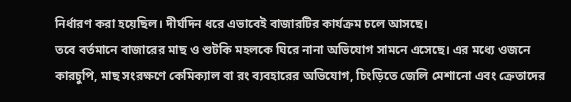নির্ধারণ করা হয়েছিল। দীর্ঘদিন ধরে এভাবেই বাজারটির কার্যক্রম চলে আসছে।
তবে বর্তমানে বাজারের মাছ ও শুটকি মহলকে ঘিরে নানা অভিযোগ সামনে এসেছে। এর মধ্যে ওজনে কারচুপি, মাছ সংরক্ষণে কেমিক্যাল বা রং ব্যবহারের অভিযোগ, চিংড়িতে জেলি মেশানো এবং ক্রেতাদের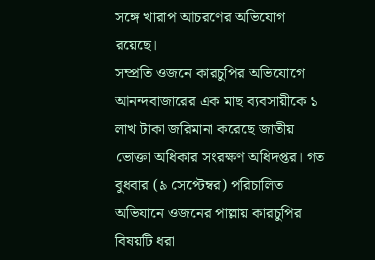সঙ্গে খারাপ আচরণের অভিযোগ রয়েছে।
সম্প্রতি ওজনে কারচুপির অভিযোগে আনন্দবাজারের এক মাছ ব্যবসায়ীকে ১ লাখ টাকা জরিমানা করেছে জাতীয় ভোক্তা অধিকার সংরক্ষণ অধিদপ্তর। গত বুধবার (৯ সেপ্টেম্বর) পরিচালিত অভিযানে ওজনের পাল্লায় কারচুপির বিষয়টি ধরা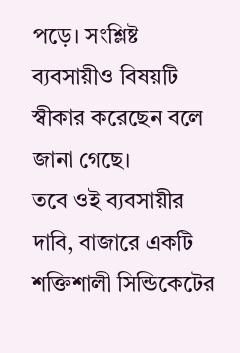পড়ে। সংশ্লিষ্ট ব্যবসায়ীও বিষয়টি স্বীকার করেছেন বলে জানা গেছে।
তবে ওই ব্যবসায়ীর দাবি, বাজারে একটি শক্তিশালী সিন্ডিকেটের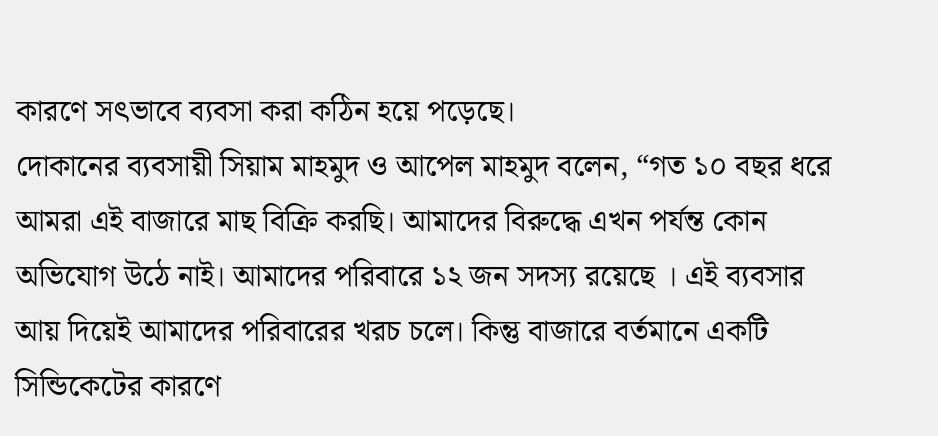কারণে সৎভাবে ব্যবসা করা কঠিন হয়ে পড়েছে।
দোকানের ব্যবসায়ী সিয়াম মাহমুদ ও আপেল মাহমুদ বলেন, “গত ১০ বছর ধরে আমরা এই বাজারে মাছ বিক্রি করছি। আমাদের বিরুদ্ধে এখন পর্যন্ত কোন অভিযোগ উঠে নাই। আমাদের পরিবারে ১২ জন সদস্য রয়েছে । এই ব্যবসার আয় দিয়েই আমাদের পরিবারের খরচ চলে। কিন্তু বাজারে বর্তমানে একটি সিন্ডিকেটের কারণে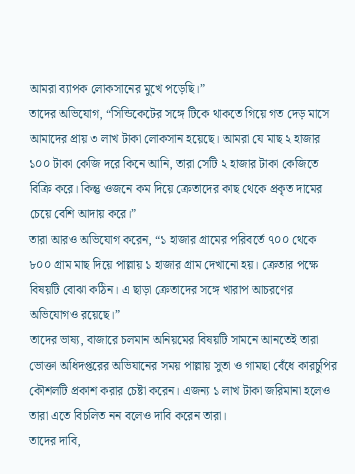আমরা ব্যাপক লোকসানের মুখে পড়েছি।”
তাদের অভিযোগ, “সিন্ডিকেটের সঙ্গে টিকে থাকতে গিয়ে গত দেড় মাসে আমাদের প্রায় ৩ লাখ টাকা লোকসান হয়েছে। আমরা যে মাছ ২ হাজার ১০০ টাকা কেজি দরে কিনে আনি, তারা সেটি ২ হাজার টাকা কেজিতে বিক্রি করে। কিন্তু ওজনে কম দিয়ে ক্রেতাদের কাছ থেকে প্রকৃত দামের চেয়ে বেশি আদায় করে।”
তারা আরও অভিযোগ করেন, “১ হাজার গ্রামের পরিবর্তে ৭০০ থেকে ৮০০ গ্রাম মাছ দিয়ে পাল্লায় ১ হাজার গ্রাম দেখানো হয়। ক্রেতার পক্ষে বিষয়টি বোঝা কঠিন। এ ছাড়া ক্রেতাদের সঙ্গে খারাপ আচরণের অভিযোগও রয়েছে।”
তাদের ভাষ্য, বাজারে চলমান অনিয়মের বিষয়টি সামনে আনতেই তারা ভোক্তা অধিদপ্তরের অভিযানের সময় পাল্লায় সুতা ও গামছা বেঁধে কারচুপির কৌশলটি প্রকাশ করার চেষ্টা করেন। এজন্য ১ লাখ টাকা জরিমানা হলেও তারা এতে বিচলিত নন বলেও দাবি করেন তারা।
তাদের দাবি,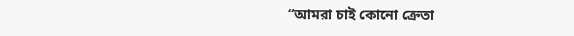“আমরা চাই কোনো ক্রেতা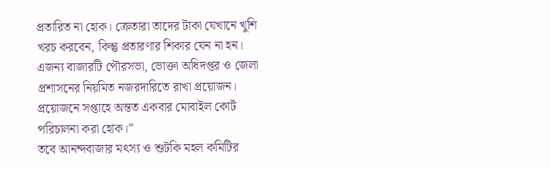প্রতারিত না হোক। ক্রেতারা তাদের টাকা যেখানে খুশি খরচ করবেন, কিন্তু প্রতারণার শিকার যেন না হন। এজন্য বাজারটি পৌরসভা, ভোক্তা অধিদপ্তর ও জেলা প্রশাসনের নিয়মিত নজরদারিতে রাখা প্রয়োজন। প্রয়োজনে সপ্তাহে অন্তত একবার মোবাইল কোর্ট পরিচালনা করা হোক।”
তবে আনন্দবাজার মৎস্য ও শুটকি মহল কমিটির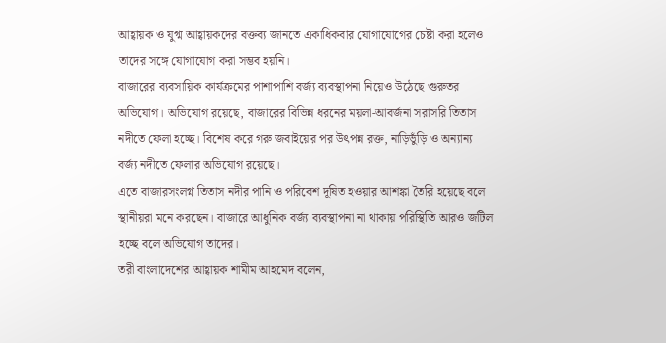আহ্বায়ক ও যুগ্ম আহ্বায়কদের বক্তব্য জানতে একাধিকবার যোগাযোগের চেষ্টা করা হলেও তাদের সঙ্গে যোগাযোগ করা সম্ভব হয়নি।
বাজারের ব্যবসায়িক কার্যক্রমের পাশাপাশি বর্জ্য ব্যবস্থাপনা নিয়েও উঠেছে গুরুতর অভিযোগ। অভিযোগ রয়েছে, বাজারের বিভিন্ন ধরনের ময়লা-আবর্জনা সরাসরি তিতাস নদীতে ফেলা হচ্ছে। বিশেষ করে গরু জবাইয়ের পর উৎপন্ন রক্ত, নাড়িভুঁড়ি ও অন্যান্য বর্জ্য নদীতে ফেলার অভিযোগ রয়েছে।
এতে বাজারসংলগ্ন তিতাস নদীর পানি ও পরিবেশ দূষিত হওয়ার আশঙ্কা তৈরি হয়েছে বলে স্থানীয়রা মনে করছেন। বাজারে আধুনিক বর্জ্য ব্যবস্থাপনা না থাকায় পরিস্থিতি আরও জটিল হচ্ছে বলে অভিযোগ তাদের।
তরী বাংলাদেশের আহ্বায়ক শামীম আহমেদ বলেন,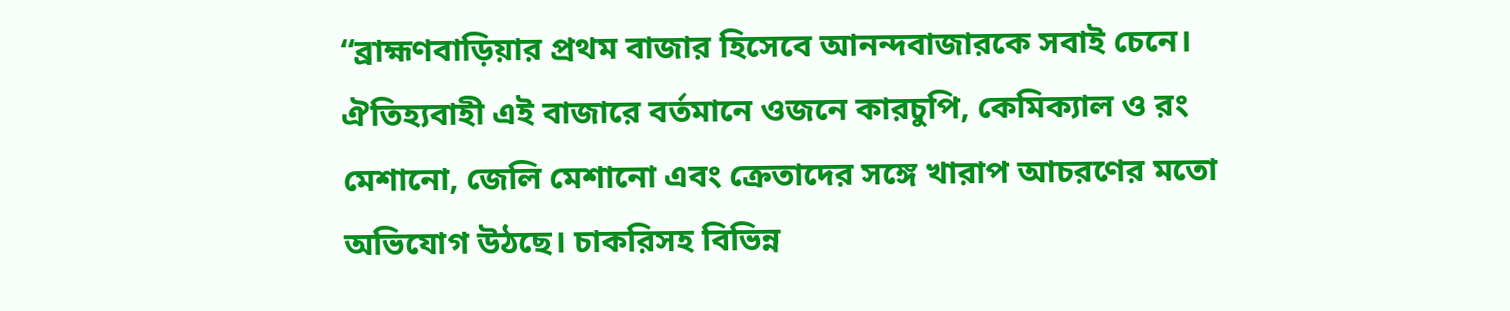“ব্রাহ্মণবাড়িয়ার প্রথম বাজার হিসেবে আনন্দবাজারকে সবাই চেনে। ঐতিহ্যবাহী এই বাজারে বর্তমানে ওজনে কারচুপি, কেমিক্যাল ও রং মেশানো, জেলি মেশানো এবং ক্রেতাদের সঙ্গে খারাপ আচরণের মতো অভিযোগ উঠছে। চাকরিসহ বিভিন্ন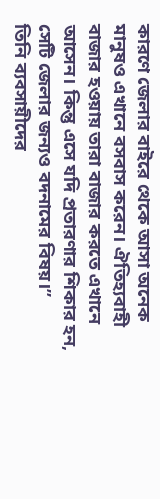কারণে জেলার বাইরে থেকে আসা অনেক মানুষও এখানে বসবাস করেন। ঐতিহ্যবাহী বাজার হওয়ায় তারা বাজার করতে এখানে আসেন। কিন্তু এসে যদি প্রতারণার শিকার হন, সেটি জেলার জন্যও বদনামের বিষয়।”
তিনি ব্যবসায়ীদের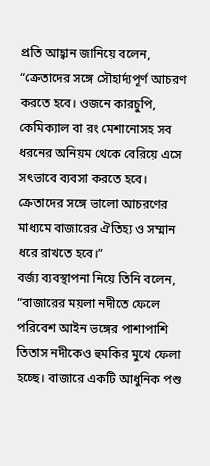প্রতি আহ্বান জানিয়ে বলেন, “ক্রেতাদের সঙ্গে সৌহার্দ্যপূর্ণ আচরণ করতে হবে। ওজনে কারচুপি, কেমিক্যাল বা রং মেশানোসহ সব ধরনের অনিয়ম থেকে বেরিয়ে এসে সৎভাবে ব্যবসা করতে হবে। ক্রেতাদের সঙ্গে ভালো আচরণের মাধ্যমে বাজারের ঐতিহ্য ও সম্মান ধরে রাখতে হবে।”
বর্জ্য ব্যবস্থাপনা নিয়ে তিনি বলেন, “বাজারের ময়লা নদীতে ফেলে পরিবেশ আইন ভঙ্গের পাশাপাশি তিতাস নদীকেও হুমকির মুখে ফেলা হচ্ছে। বাজারে একটি আধুনিক পশু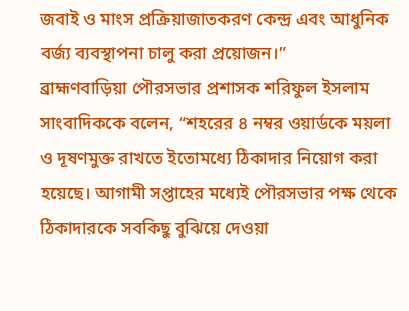জবাই ও মাংস প্রক্রিয়াজাতকরণ কেন্দ্র এবং আধুনিক বর্জ্য ব্যবস্থাপনা চালু করা প্রয়োজন।”
ব্রাহ্মণবাড়িয়া পৌরসভার প্রশাসক শরিফুল ইসলাম সাংবাদিককে বলেন, “শহরের ৪ নম্বর ওয়ার্ডকে ময়লা ও দূষণমুক্ত রাখতে ইতোমধ্যে ঠিকাদার নিয়োগ করা হয়েছে। আগামী সপ্তাহের মধ্যেই পৌরসভার পক্ষ থেকে ঠিকাদারকে সবকিছু বুঝিয়ে দেওয়া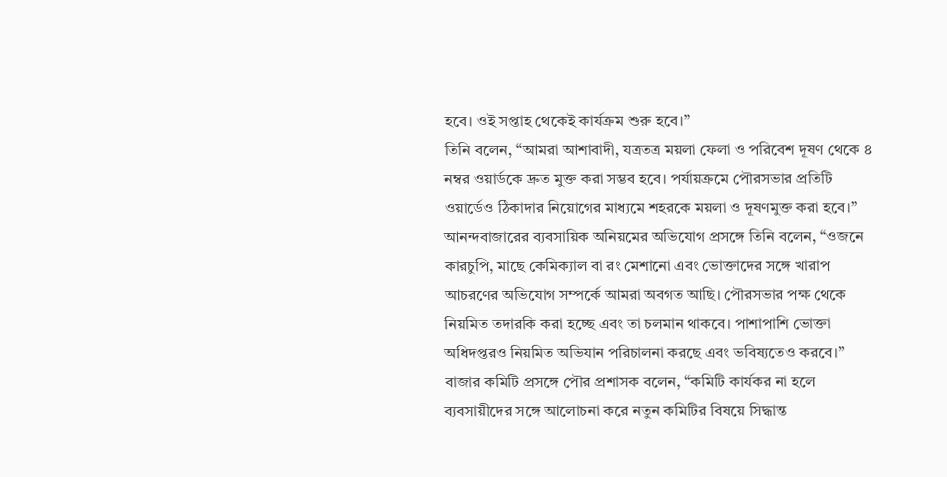হবে। ওই সপ্তাহ থেকেই কার্যক্রম শুরু হবে।”
তিনি বলেন, “আমরা আশাবাদী, যত্রতত্র ময়লা ফেলা ও পরিবেশ দূষণ থেকে ৪ নম্বর ওয়ার্ডকে দ্রুত মুক্ত করা সম্ভব হবে। পর্যায়ক্রমে পৌরসভার প্রতিটি ওয়ার্ডেও ঠিকাদার নিয়োগের মাধ্যমে শহরকে ময়লা ও দূষণমুক্ত করা হবে।”
আনন্দবাজারের ব্যবসায়িক অনিয়মের অভিযোগ প্রসঙ্গে তিনি বলেন, “ওজনে কারচুপি, মাছে কেমিক্যাল বা রং মেশানো এবং ভোক্তাদের সঙ্গে খারাপ আচরণের অভিযোগ সম্পর্কে আমরা অবগত আছি। পৌরসভার পক্ষ থেকে নিয়মিত তদারকি করা হচ্ছে এবং তা চলমান থাকবে। পাশাপাশি ভোক্তা অধিদপ্তরও নিয়মিত অভিযান পরিচালনা করছে এবং ভবিষ্যতেও করবে।”
বাজার কমিটি প্রসঙ্গে পৌর প্রশাসক বলেন, “কমিটি কার্যকর না হলে ব্যবসায়ীদের সঙ্গে আলোচনা করে নতুন কমিটির বিষয়ে সিদ্ধান্ত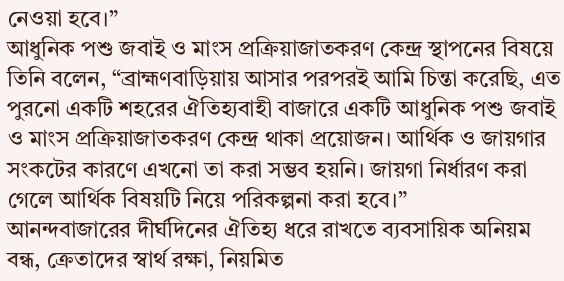নেওয়া হবে।”
আধুনিক পশু জবাই ও মাংস প্রক্রিয়াজাতকরণ কেন্দ্র স্থাপনের বিষয়ে তিনি বলেন, “ব্রাহ্মণবাড়িয়ায় আসার পরপরই আমি চিন্তা করেছি, এত পুরনো একটি শহরের ঐতিহ্যবাহী বাজারে একটি আধুনিক পশু জবাই ও মাংস প্রক্রিয়াজাতকরণ কেন্দ্র থাকা প্রয়োজন। আর্থিক ও জায়গার সংকটের কারণে এখনো তা করা সম্ভব হয়নি। জায়গা নির্ধারণ করা গেলে আর্থিক বিষয়টি নিয়ে পরিকল্পনা করা হবে।”
আনন্দবাজারের দীর্ঘদিনের ঐতিহ্য ধরে রাখতে ব্যবসায়িক অনিয়ম বন্ধ, ক্রেতাদের স্বার্থ রক্ষা, নিয়মিত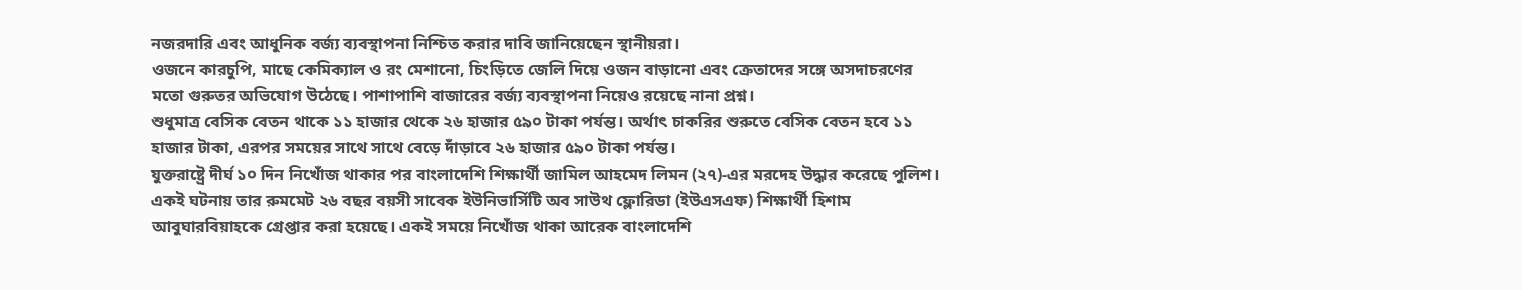নজরদারি এবং আধুনিক বর্জ্য ব্যবস্থাপনা নিশ্চিত করার দাবি জানিয়েছেন স্থানীয়রা।
ওজনে কারচুপি, মাছে কেমিক্যাল ও রং মেশানো, চিংড়িতে জেলি দিয়ে ওজন বাড়ানো এবং ক্রেতাদের সঙ্গে অসদাচরণের মতো গুরুতর অভিযোগ উঠেছে। পাশাপাশি বাজারের বর্জ্য ব্যবস্থাপনা নিয়েও রয়েছে নানা প্রশ্ন।
শুধুমাত্র বেসিক বেতন থাকে ১১ হাজার থেকে ২৬ হাজার ৫৯০ টাকা পর্যন্ত। অর্থাৎ চাকরির শুরুতে বেসিক বেতন হবে ১১ হাজার টাকা, এরপর সময়ের সাথে সাথে বেড়ে দাঁড়াবে ২৬ হাজার ৫৯০ টাকা পর্যন্ত।
যুক্তরাষ্ট্রে দীর্ঘ ১০ দিন নিখোঁজ থাকার পর বাংলাদেশি শিক্ষার্থী জামিল আহমেদ লিমন (২৭)-এর মরদেহ উদ্ধার করেছে পুলিশ। একই ঘটনায় তার রুমমেট ২৬ বছর বয়সী সাবেক ইউনিভার্সিটি অব সাউথ ফ্লোরিডা (ইউএসএফ) শিক্ষার্থী হিশাম আবুঘারবিয়াহকে গ্রেপ্তার করা হয়েছে। একই সময়ে নিখোঁজ থাকা আরেক বাংলাদেশি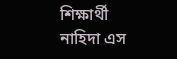শিক্ষার্থী নাহিদা এস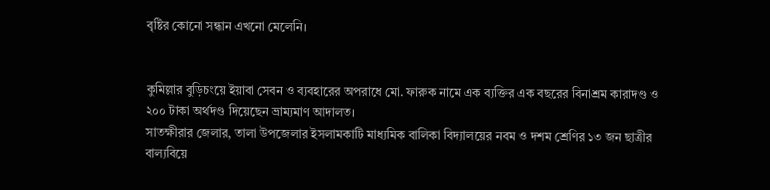বৃষ্টির কোনো সন্ধান এখনো মেলেনি।


কুমিল্লার বুড়িচংয়ে ইয়াবা সেবন ও ব্যবহারের অপরাধে মো. ফারুক নামে এক ব্যক্তির এক বছরের বিনাশ্রম কারাদণ্ড ও ২০০ টাকা অর্থদণ্ড দিয়েছেন ভ্রাম্যমাণ আদালত।
সাতক্ষীরার জেলার, তালা উপজেলার ইসলামকাটি মাধ্যমিক বালিকা বিদ্যালয়ের নবম ও দশম শ্রেণির ১৩ জন ছাত্রীর বাল্যবিয়ে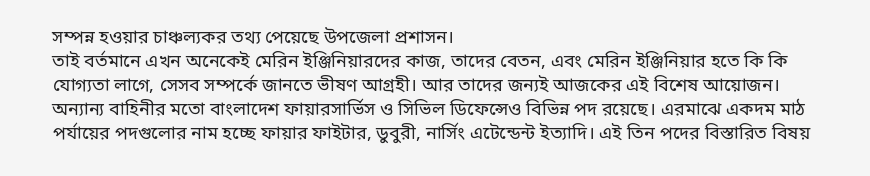সম্পন্ন হওয়ার চাঞ্চল্যকর তথ্য পেয়েছে উপজেলা প্রশাসন।
তাই বর্তমানে এখন অনেকেই মেরিন ইঞ্জিনিয়ারদের কাজ, তাদের বেতন, এবং মেরিন ইঞ্জিনিয়ার হতে কি কি যোগ্যতা লাগে, সেসব সম্পর্কে জানতে ভীষণ আগ্রহী। আর তাদের জন্যই আজকের এই বিশেষ আয়োজন।
অন্যান্য বাহিনীর মতো বাংলাদেশ ফায়ারসার্ভিস ও সিভিল ডিফেন্সেও বিভিন্ন পদ রয়েছে। এরমাঝে একদম মাঠ পর্যায়ের পদগুলোর নাম হচ্ছে ফায়ার ফাইটার, ডুবুরী, নার্সিং এটেন্ডেন্ট ইত্যাদি। এই তিন পদের বিস্তারিত বিষয়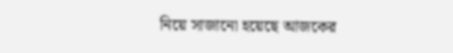নিয়ে সাজানো হয়েছে আজকের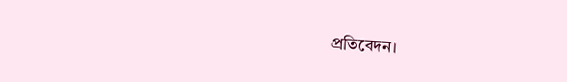প্রতিবেদন।